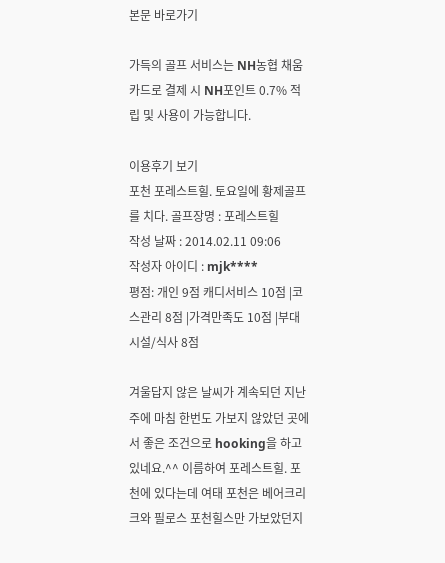본문 바로가기

가득의 골프 서비스는 NH농협 채움카드로 결제 시 NH포인트 0.7% 적립 및 사용이 가능합니다.

이용후기 보기
포천 포레스트힐. 토요일에 황제골프를 치다. 골프장명 : 포레스트힐
작성 날짜 : 2014.02.11 09:06
작성자 아이디 : mjk****
평점: 개인 9점 캐디서비스 10점 |코스관리 8점 |가격만족도 10점 |부대시설/식사 8점

겨울답지 않은 날씨가 계속되던 지난주에 마침 한번도 가보지 않았던 곳에서 좋은 조건으로 hooking을 하고 있네요.^^ 이름하여 포레스트힐. 포천에 있다는데 여태 포천은 베어크리크와 필로스 포천힐스만 가보았던지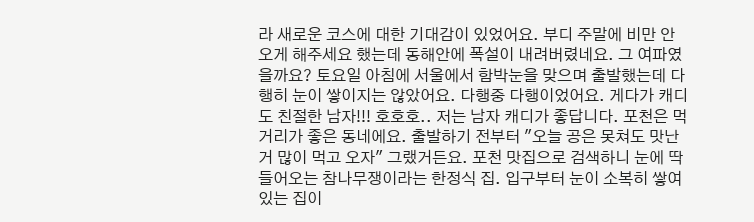라 새로운 코스에 대한 기대감이 있었어요. 부디 주말에 비만 안오게 해주세요 했는데 동해안에 폭설이 내려버렸네요. 그 여파였을까요? 토요일 아침에 서울에서 함박눈을 맞으며 출발했는데 다행히 눈이 쌓이지는 않았어요. 다행중 다행이었어요. 게다가 캐디도 친절한 남자!!! 호호호.. 저는 남자 캐디가 좋답니다. 포천은 먹거리가 좋은 동네에요. 출발하기 전부터 "오늘 공은 못쳐도 맛난거 많이 먹고 오자" 그랬거든요. 포천 맛집으로 검색하니 눈에 딱 들어오는 참나무쟁이라는 한정식 집. 입구부터 눈이 소복히 쌓여있는 집이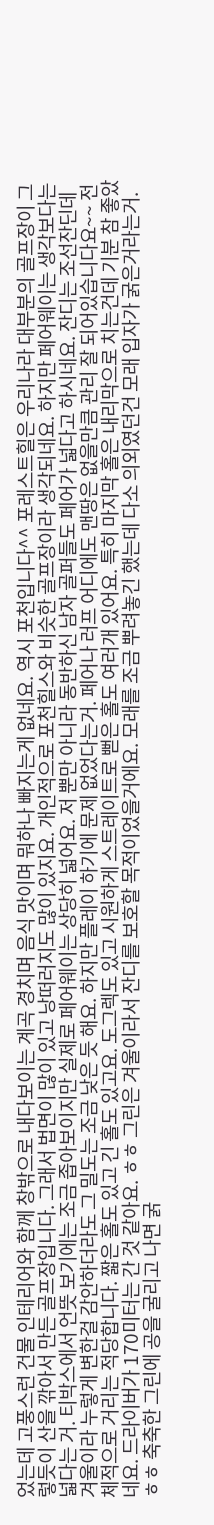었는데 고풍스런 건물 인테리어와 함께 창밖으로 내다보이는 계곡 경치며 음식 맛이며 뭐하나 빠지는게 없네요. 역시 포천입니다^^ 포레스트힐은 우리나라 대부분의 골프장이 그렇듯이 산을 깎아서 만든 골프장입니다. 그래서 법면이 많이 있고 낭떠러지도 많이 있지요. 개인적으로 포천힐스와 비슷한 골프장이라 생각되네요. 하지만 페어웨이는 생각보다는 넓다는 거. 티박스에서 언뜻 보기에는 조금 좁아보이지만 실제로 페어웨이는 상당히 넓어요. 저 뿐만 아니라 동반하신 남자 골퍼들도 페어가 넓다고 하시네요. 잔디는 조선잔딘데 겨울이라 누렇게 변한걸 감안하더라도 그 밀도는 조금 낮은 듯 해요. 하지만 플레이 하기에 문제 없었다는거. 페어나 러프 어디에도 맨땅은 없을만큼 관리 잘 되어있습니다요~~ 전체적으로 거리는 적당합니다. 짧은 홀도 있고 긴 홀도 있고요. 도그렉도 있고 시원하게 스트레이트로 뻗은 홀도 여러개 있어요. 특히 마지막 홀은 내리막으로 치는건데 기분 참 좋았네요. 드라이버가 170미터는 간 것 같아요. ㅎㅎ 그린은 겨울이라서 잔디를 보호할 목적이었을거에요. 모래를 조금 뿌려놓긴 했는데 다소 의외였던건 모래 입자가 굵은거라는거. ㅎㅎ 축축한 그린에 공을 굴리고 나면 굵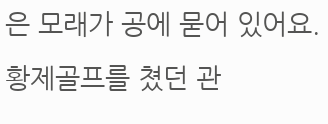은 모래가 공에 묻어 있어요. 황제골프를 쳤던 관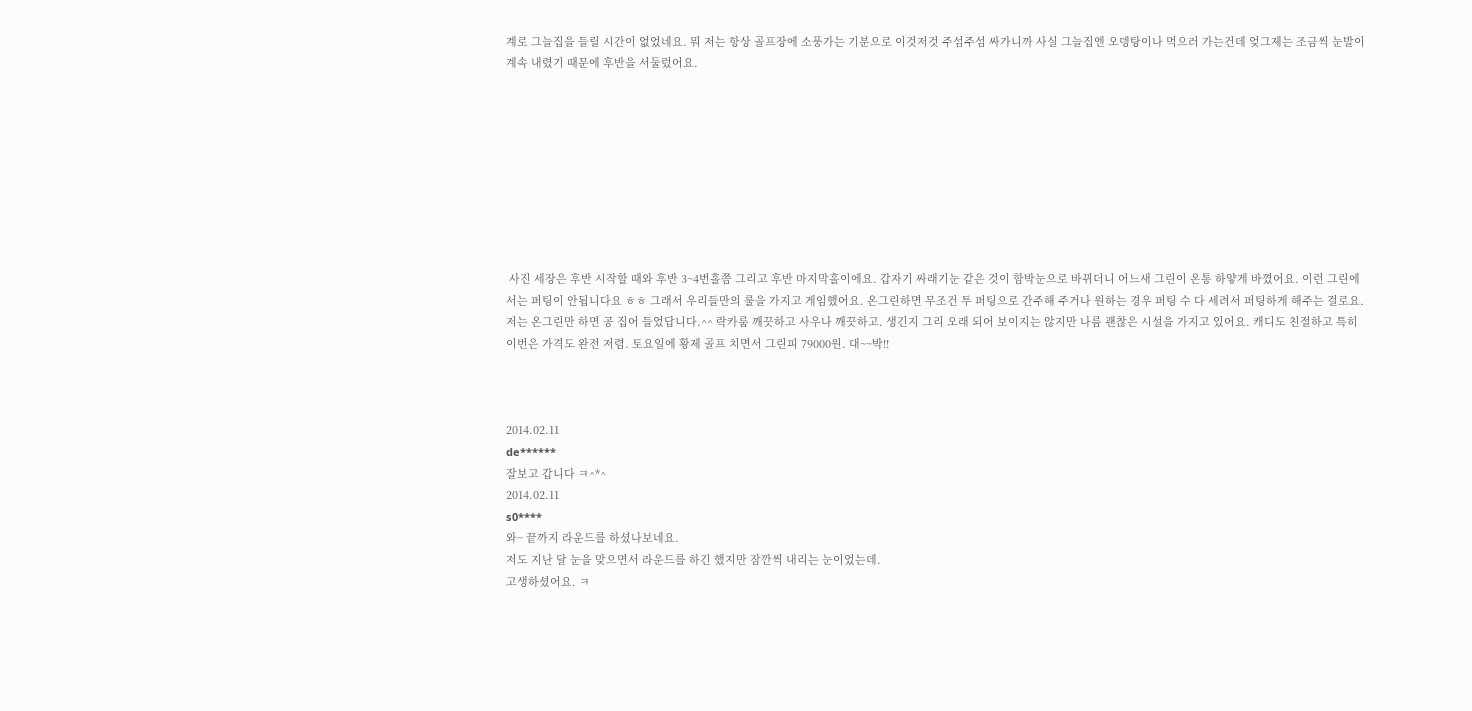계로 그늘집을 들릴 시간이 없었네요. 뭐 저는 항상 골프장에 소풍가는 기분으로 이것저것 주섬주섬 싸가니까 사실 그늘집엔 오뎅탕이나 먹으러 가는건데 엊그제는 조금씩 눈발이 계속 내렸기 때문에 후반을 서둘렀어요.









 사진 세장은 후반 시작할 때와 후반 3~4번홀쯤 그리고 후반 마지막홀이에요. 갑자기 싸래기눈 같은 것이 함박눈으로 바뀌더니 어느새 그린이 온통 하얗게 바꼈어요. 이런 그린에서는 퍼팅이 안됩니다요 ㅎㅎ 그래서 우리들만의 룰을 가지고 게임했어요. 온그린하면 무조건 투 퍼팅으로 간주해 주거나 원하는 경우 퍼팅 수 다 세려서 퍼팅하게 해주는 걸로요. 저는 온그린만 하면 공 집어 들었답니다.^^ 락카룸 깨끗하고 사우나 깨끗하고. 생긴지 그리 오래 되어 보이지는 않지만 나름 괜찮은 시설을 가지고 있어요. 캐디도 친절하고 특히 이번은 가격도 완전 저렴. 토요일에 황제 골프 치면서 그린피 79000원. 대~~박!!



2014.02.11
de******
잘보고 갑니다 ㅋ^*^
2014.02.11
s0****
와~ 끝까지 라운드를 하셨나보네요.
저도 지난 달 눈을 맞으면서 라운드를 하긴 했지만 잠깐씩 내리는 눈이었는데.
고생하셨어요. ㅋ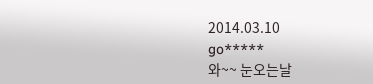2014.03.10
go*****
와~~ 눈오는날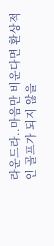라운드라..마음만 비운다면 환상적인 골프가 되지 않을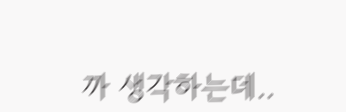까 생각하는데..